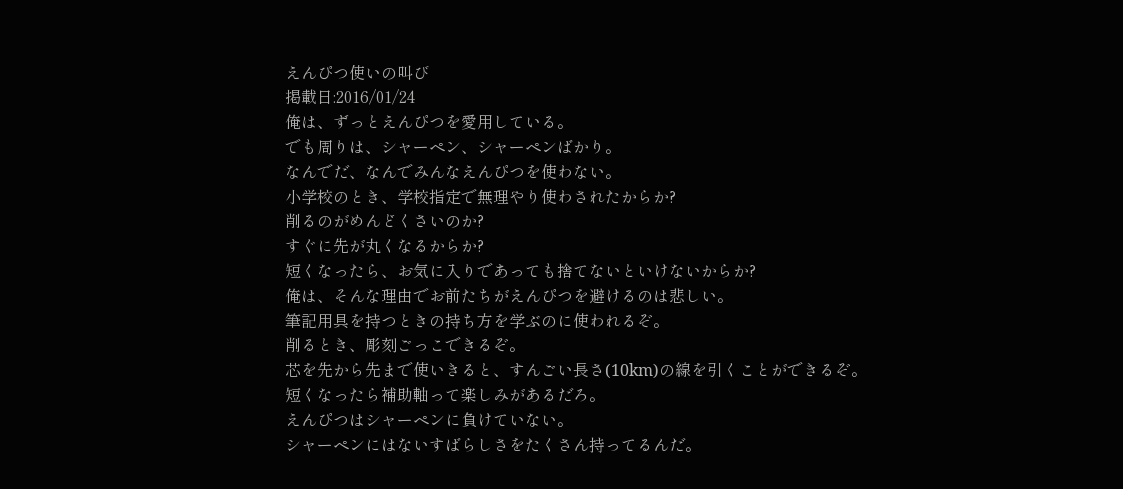えんぴつ使いの叫び
掲載日:2016/01/24
俺は、ずっとえんぴつを愛用している。
でも周りは、シャーペン、シャーペンばかり。
なんでだ、なんでみんなえんぴつを使わない。
小学校のとき、学校指定で無理やり使わされたからか?
削るのがめんどくさいのか?
すぐに先が丸くなるからか?
短くなったら、お気に入りであっても捨てないといけないからか?
俺は、そんな理由でお前たちがえんぴつを避けるのは悲しい。
筆記用具を持つときの持ち方を学ぶのに使われるぞ。
削るとき、彫刻ごっこできるぞ。
芯を先から先まで使いきると、すんごい長さ(10km)の線を引くことができるぞ。
短くなったら補助軸って楽しみがあるだろ。
えんぴつはシャーペンに負けていない。
シャーペンにはないすばらしさをたくさん持ってるんだ。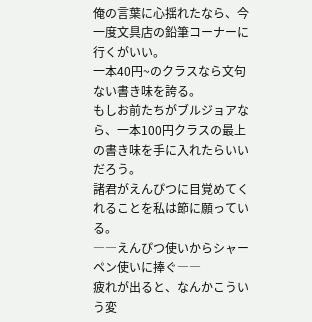俺の言葉に心揺れたなら、今一度文具店の鉛筆コーナーに行くがいい。
一本40円~のクラスなら文句ない書き味を誇る。
もしお前たちがブルジョアなら、一本100円クラスの最上の書き味を手に入れたらいいだろう。
諸君がえんぴつに目覚めてくれることを私は節に願っている。
――えんぴつ使いからシャーペン使いに捧ぐ――
疲れが出ると、なんかこういう変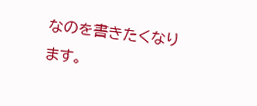なのを書きたくなります。